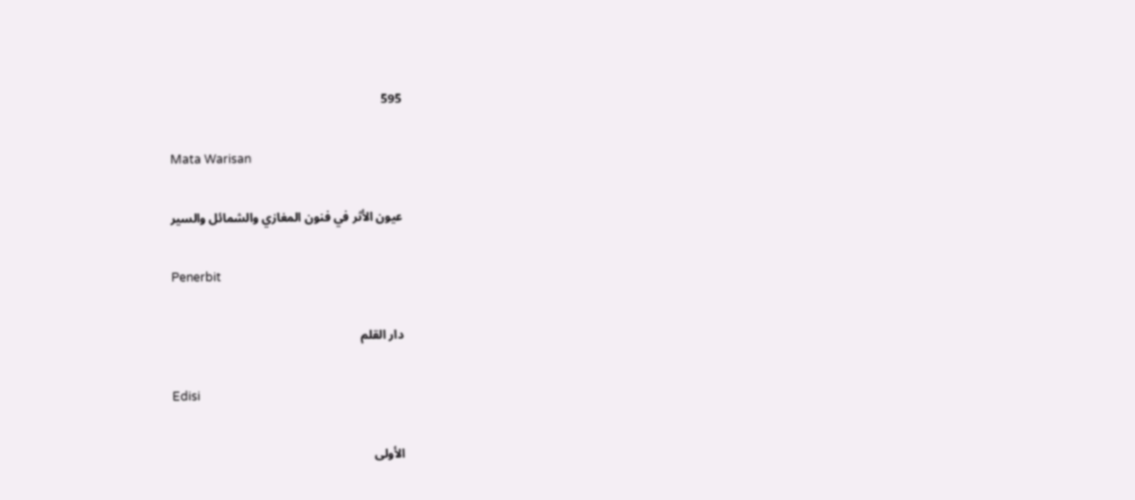595

Mata Warisan

عيون الأثر في فنون المغازي والشمائل والسير

Penerbit

دار القلم

Edisi

الأولى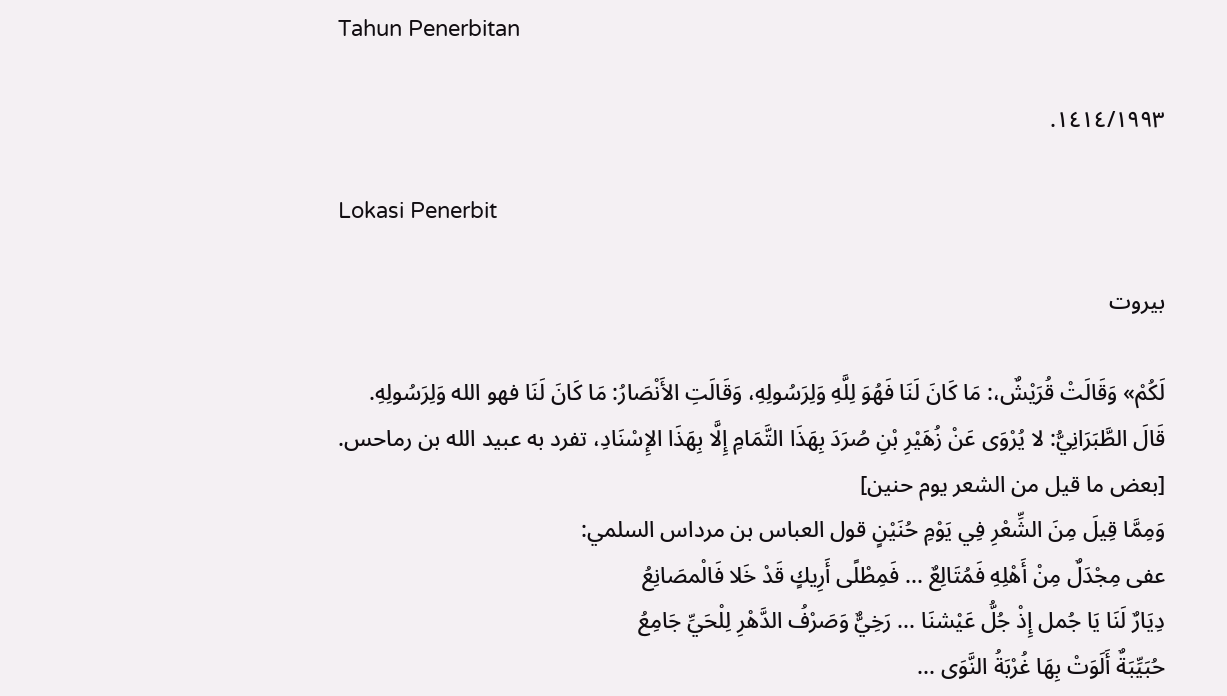Tahun Penerbitan

١٤١٤/١٩٩٣.

Lokasi Penerbit

بيروت

لَكُمْ» وَقَالَتْ قُرَيْشٌ،: مَا كَانَ لَنَا فَهُوَ لِلَّهِ وَلِرَسُولِهِ، وَقَالَتِ الأَنْصَارُ: مَا كَانَ لَنَا فهو الله وَلِرَسُولِهِ.
قَالَ الطَّبَرَانِيُّ: لا يُرْوَى عَنْ زُهَيْرِ بْنِ صُرَدَ بِهَذَا التَّمَامِ إِلَّا بِهَذَا الإِسْنَادِ، تفرد به عبيد الله بن رماحس.
[بعض ما قيل من الشعر يوم حنين]
وَمِمَّا قِيلَ مِنَ الشِّعْرِ فِي يَوْمِ حُنَيْنٍ قول العباس بن مرداس السلمي:
عفى مِجْدَلٌ مِنْ أَهْلِهِ فَمُتَالِعٌ ... فَمِطْلًى أَرِيكٍ قَدْ خَلا فَالْمصَانِعُ
دِيَارٌ لَنَا يَا جُمل إِذْ جُلُّ عَيْشنَا ... رَخِيٌّ وَصَرْفُ الدَّهْرِ لِلْحَيِّ جَامِعُ
حُبَيِّبَةٌ أَلَوَتْ بِهَا غُرْبَةُ النَّوَى ...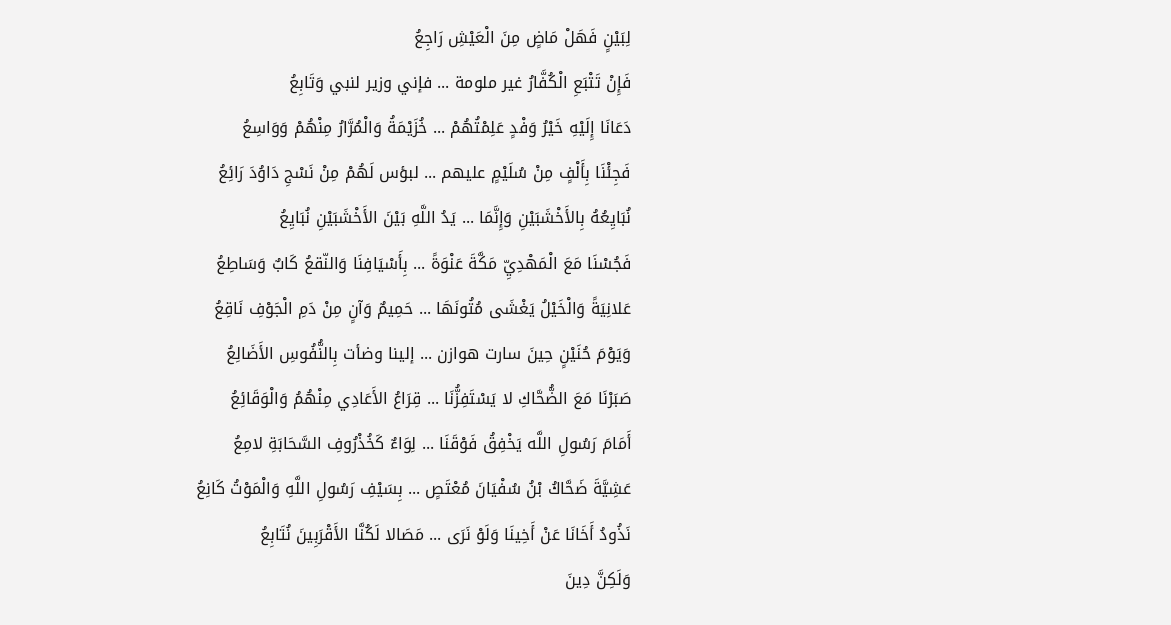لِبَيْنٍ فَهَلْ مَاضٍ مِنَ الْعَيْشِ رَاجِعُ
فَإِنْ تَتْبَعِ الْكُفَّارُ غير ملومة ... فإني وزير لنبي وَتَابِعُ
دَعَانَا إِلَيْهِ خَيْرُ وَفْدٍ عَلِمْتُهُمْ ... خُزَيْمَةُ وَالْمُرَّارُ مِنْهُمْ وَوَاسِعُ
فَجِئْنَا بِأَلْفٍ مِنْ سُلَيْمٍ عليهم ... لبؤس لَهُمْ مِنْ نَسْجِ دَاوُدَ رَائِعُ
نُبَايِعُهُ بِالأَخْشَبَيْنِ وَإِنَّمَا ... يَدُ اللَّهِ بَيْنَ الأَخْشَبَيْنِ نُبَايِعُ
فَجُسْنَا مَعَ الْمَهْدِيِّ مَكَّةَ عَنْوَةً ... بِأَسْيَافِنَا وَالنّقعُ كَابٌ وَسَاطِعُ
عَلانِيَةً وَالْخَيْلُ يَغْشَى مُتُونَهَا ... حَمِيمٌ وَآنٍ مِنْ دَمِ الْجَوْفِ نَاقِعُ
وَيَوْمَ حُنَيْنٍ حِينَ سارت هوازن ... إلينا وضأت بِالنُّفُوسِ الأَضَالِعُ
صَبَرْنَا مَعَ الضُّحَّاكِ لا يَسْتَفِزُّنَا ... قِرَاعُ الأَعَادِي مِنْهُمُ وَالْوَقَائِعُ
أَمَامَ رَسُولِ اللَّه يَخْفِقُ فَوْقَنَا ... لِوَاءٌ كَخُذْرُوفِ السَّحَابَةِ لامِعُ
عَشِيَّةَ ضَحَّاكُ بْنُ سُفْيَانَ مُعْتَصٍ ... بِسَيْفِ رَسُولِ اللَّهِ وَالْمَوْتُ كَانِعُ
نَذُودُ أَخَانَا عَنْ أَخِينَا وَلَوْ نَرَى ... مَصَالا لَكُنَّا الأَقْرَبِينَ نُتَابِعُ
وَلَكِنَّ دِينَ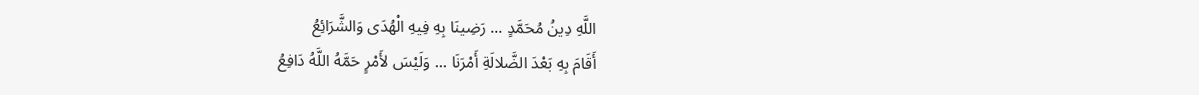اللَّهِ دِينُ مُحَمَّدٍ ... رَضِينَا بِهِ فِيهِ الْهُدَى وَالشَّرَائِعُ
أَقَامَ بِهِ بَعْدَ الضَّلالَةِ أَمْرَنَا ... وَلَيْسَ لأَمْرٍ حَمَّهُ اللَّهُ دَافِعُ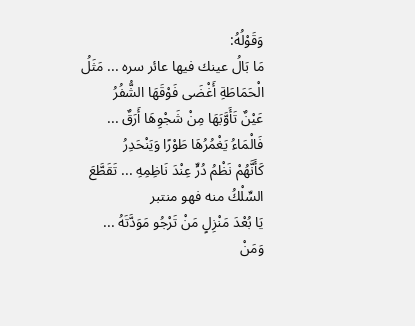وَقَوْلُهُ:
مَا بَالُ عينك فيها عائر سره ... مَثَلُ الْحَمَاطَةِ أَغْضَى فَوْقَهَا الشُّفُرُ
عَيْنٌ تَأَوَّبَهَا مِنْ شَجْوِهَا أَرَقٌ ... فَالْمَاءُ يَغْمُرُهَا طَوْرًا وَيَنْحَدِرُ
كَأَنَّهُمْ نَظْمُ دُرٍّ عِنْدَ نَاظِمِهِ ... تَقَطَّعَ السِّلْكُ منه فهو منتبر
يَا بُعْدَ مَنْزِلٍ مَنْ تَرْجُو مَوَدَّتَهُ ... وَمَنْ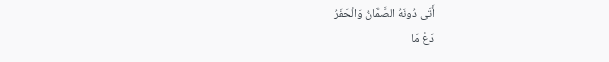أَتَى دُونَهُ الصَّمَّانُ وَالْحَفَرُ
دَعْ مَا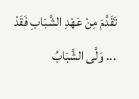تَقَدَّمَ مِنْ عَهْدِ الشَّبَابِ فَقَدْ ... وَلَّى الشَّبَابُ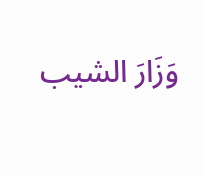وَزَارَ الشيب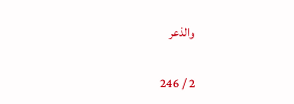والذعر

2 / 246